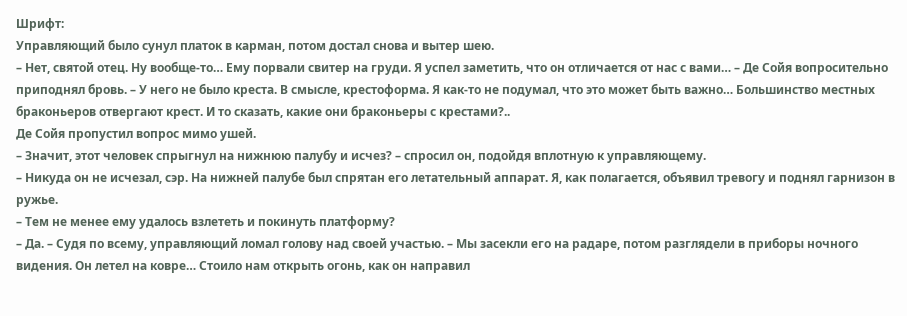Шрифт:
Управляющий было сунул платок в карман, потом достал снова и вытер шею.
– Нет, святой отец. Ну вообще-то… Ему порвали свитер на груди. Я успел заметить, что он отличается от нас с вами… – Де Сойя вопросительно приподнял бровь. – У него не было креста. В смысле, крестоформа. Я как-то не подумал, что это может быть важно… Большинство местных браконьеров отвергают крест. И то сказать, какие они браконьеры с крестами?..
Де Сойя пропустил вопрос мимо ушей.
– Значит, этот человек спрыгнул на нижнюю палубу и исчез? – спросил он, подойдя вплотную к управляющему.
– Никуда он не исчезал, сэр. На нижней палубе был спрятан его летательный аппарат. Я, как полагается, объявил тревогу и поднял гарнизон в ружье.
– Тем не менее ему удалось взлететь и покинуть платформу?
– Да. – Судя по всему, управляющий ломал голову над своей участью. – Мы засекли его на радаре, потом разглядели в приборы ночного видения. Он летел на ковре… Стоило нам открыть огонь, как он направил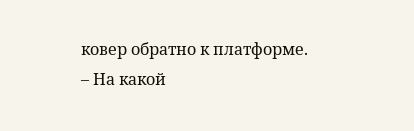ковер обратно к платформе.
– На какой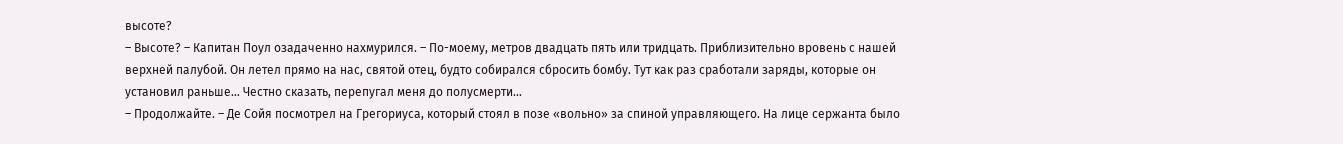высоте?
– Высоте? – Капитан Поул озадаченно нахмурился. – По-моему, метров двадцать пять или тридцать. Приблизительно вровень с нашей верхней палубой. Он летел прямо на нас, святой отец, будто собирался сбросить бомбу. Тут как раз сработали заряды, которые он установил раньше… Честно сказать, перепугал меня до полусмерти…
– Продолжайте. – Де Сойя посмотрел на Грегориуса, который стоял в позе «вольно» за спиной управляющего. На лице сержанта было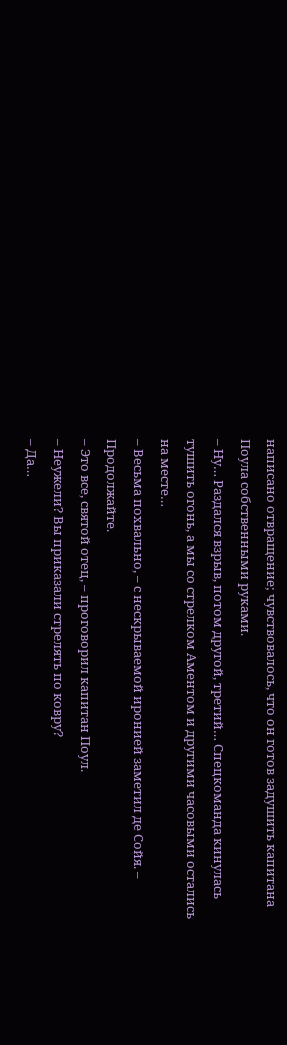написано отвращение; чувствовалось, что он готов задушить капитана Поула собственными руками.
– Ну… Раздался взрыв, потом другой, третий… Спецкоманда кинулась тушить огонь, а мы со стрелком Аментом и другими часовыми остались на месте…
– Весьма похвально, – с нескрываемой иронией заметил де Сойя. – Продолжайте.
– Это все, святой отец, – проговорил капитан Поул.
– Неужели? Вы приказали стрелять по ковру?
– Да…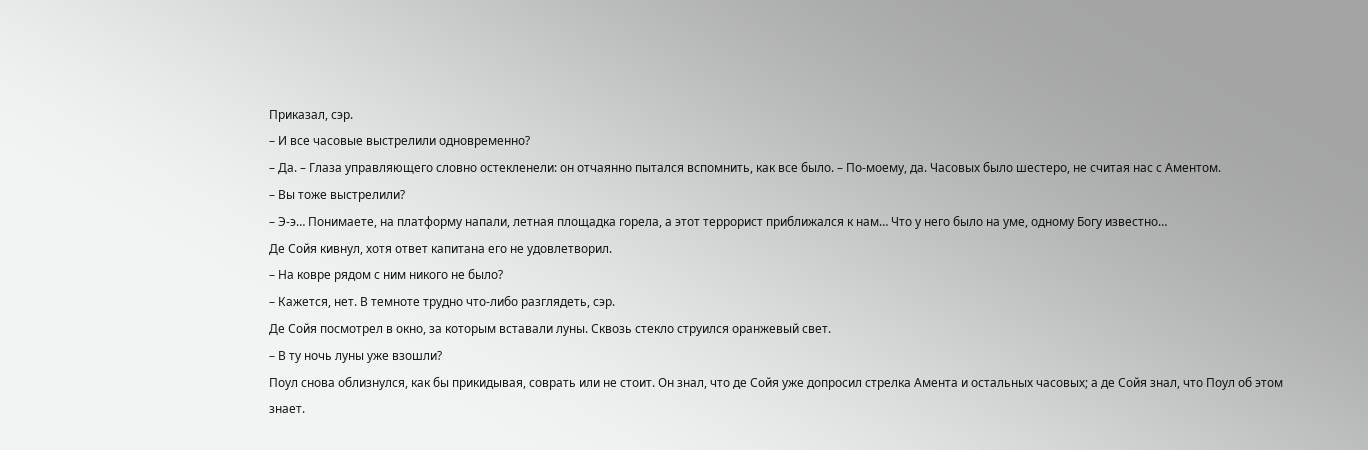Приказал, сэр.
– И все часовые выстрелили одновременно?
– Да. – Глаза управляющего словно остекленели: он отчаянно пытался вспомнить, как все было. – По-моему, да. Часовых было шестеро, не считая нас с Аментом.
– Вы тоже выстрелили?
– Э-э… Понимаете, на платформу напали, летная площадка горела, а этот террорист приближался к нам… Что у него было на уме, одному Богу известно…
Де Сойя кивнул, хотя ответ капитана его не удовлетворил.
– На ковре рядом с ним никого не было?
– Кажется, нет. В темноте трудно что-либо разглядеть, сэр.
Де Сойя посмотрел в окно, за которым вставали луны. Сквозь стекло струился оранжевый свет.
– В ту ночь луны уже взошли?
Поул снова облизнулся, как бы прикидывая, соврать или не стоит. Он знал, что де Сойя уже допросил стрелка Амента и остальных часовых; а де Сойя знал, что Поул об этом знает.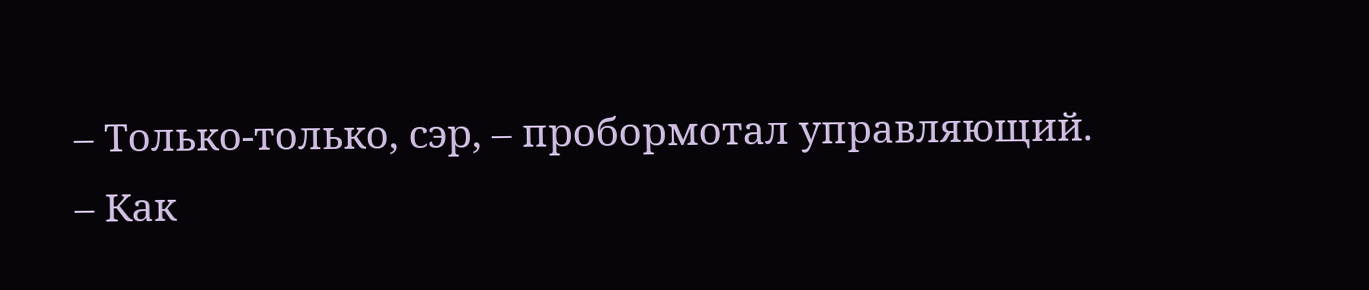– Только-только, сэр, – пробормотал управляющий.
– Как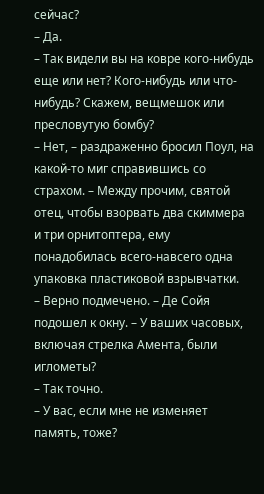сейчас?
– Да.
– Так видели вы на ковре кого-нибудь еще или нет? Кого-нибудь или что-нибудь? Скажем, вещмешок или пресловутую бомбу?
– Нет, – раздраженно бросил Поул, на какой-то миг справившись со страхом. – Между прочим, святой отец, чтобы взорвать два скиммера и три орнитоптера, ему понадобилась всего-навсего одна упаковка пластиковой взрывчатки.
– Верно подмечено. – Де Сойя подошел к окну. – У ваших часовых, включая стрелка Амента, были иглометы?
– Так точно.
– У вас, если мне не изменяет память, тоже?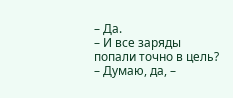– Да.
– И все заряды попали точно в цель?
– Думаю, да, –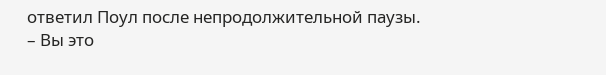ответил Поул после непродолжительной паузы.
– Вы это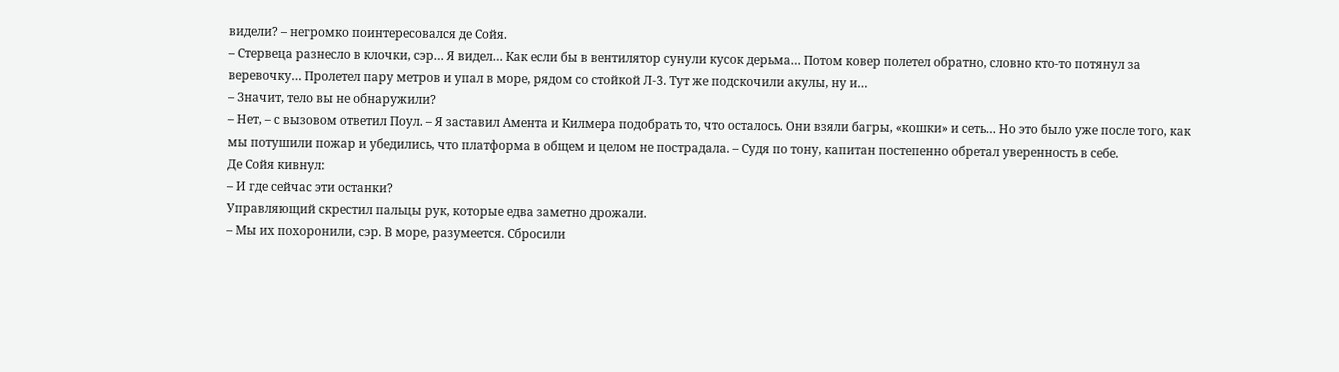видели? – негромко поинтересовался де Сойя.
– Стервеца разнесло в клочки, сэр… Я видел… Как если бы в вентилятор сунули кусок дерьма… Потом ковер полетел обратно, словно кто-то потянул за веревочку… Пролетел пару метров и упал в море, рядом со стойкой Л-3. Тут же подскочили акулы, ну и…
– Значит, тело вы не обнаружили?
– Нет, – с вызовом ответил Поул. – Я заставил Амента и Килмера подобрать то, что осталось. Они взяли багры, «кошки» и сеть… Но это было уже после того, как мы потушили пожар и убедились, что платформа в общем и целом не пострадала. – Судя по тону, капитан постепенно обретал уверенность в себе.
Де Сойя кивнул:
– И где сейчас эти останки?
Управляющий скрестил пальцы рук, которые едва заметно дрожали.
– Мы их похоронили, сэр. В море, разумеется. Сбросили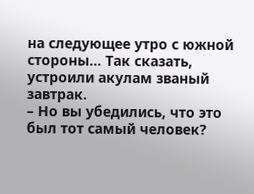на следующее утро с южной стороны… Так сказать, устроили акулам званый завтрак.
– Но вы убедились, что это был тот самый человек?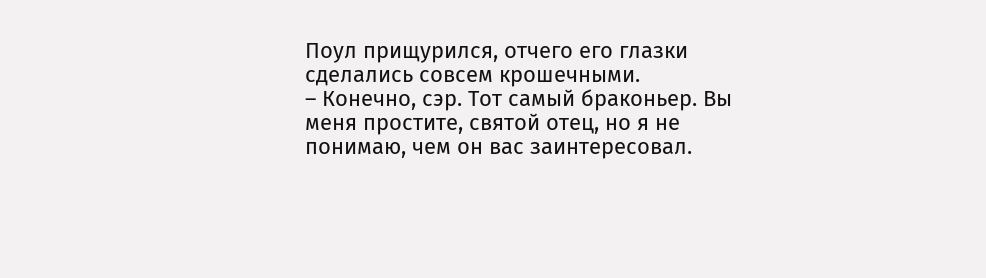Поул прищурился, отчего его глазки сделались совсем крошечными.
– Конечно, сэр. Тот самый браконьер. Вы меня простите, святой отец, но я не понимаю, чем он вас заинтересовал.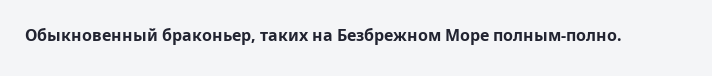Обыкновенный браконьер, таких на Безбрежном Море полным-полно.